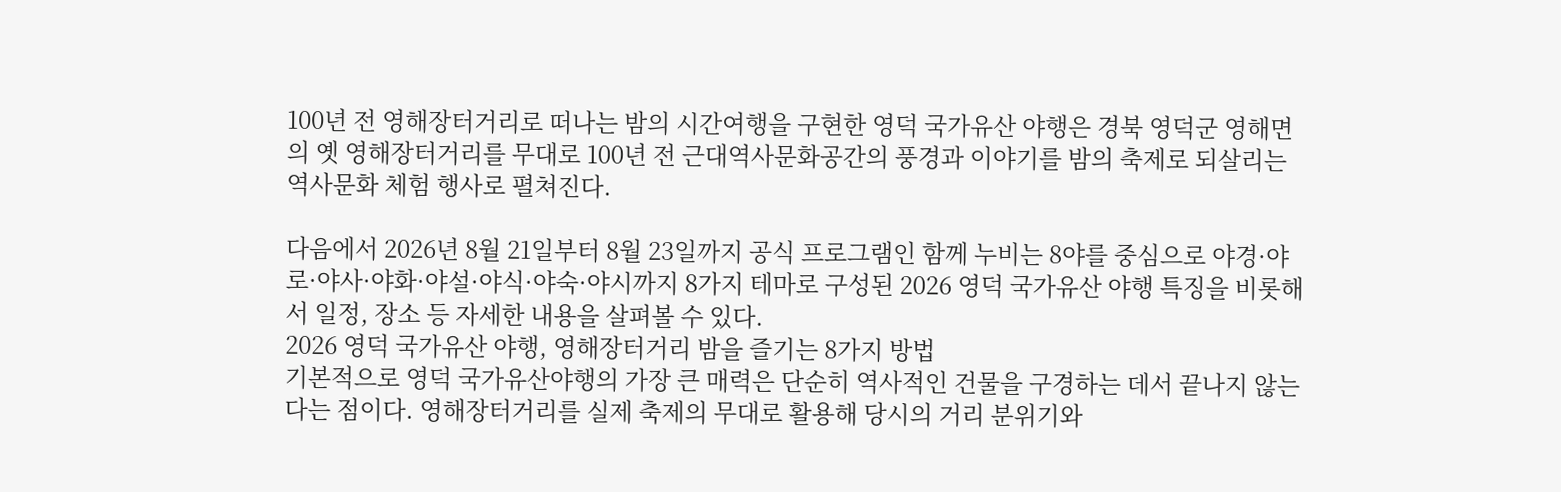100년 전 영해장터거리로 떠나는 밤의 시간여행을 구현한 영덕 국가유산 야행은 경북 영덕군 영해면의 옛 영해장터거리를 무대로 100년 전 근대역사문화공간의 풍경과 이야기를 밤의 축제로 되살리는 역사문화 체험 행사로 펼쳐진다.

다음에서 2026년 8월 21일부터 8월 23일까지 공식 프로그램인 함께 누비는 8야를 중심으로 야경·야로·야사·야화·야설·야식·야숙·야시까지 8가지 테마로 구성된 2026 영덕 국가유산 야행 특징을 비롯해서 일정, 장소 등 자세한 내용을 살펴볼 수 있다.
2026 영덕 국가유산 야행, 영해장터거리 밤을 즐기는 8가지 방법
기본적으로 영덕 국가유산야행의 가장 큰 매력은 단순히 역사적인 건물을 구경하는 데서 끝나지 않는다는 점이다. 영해장터거리를 실제 축제의 무대로 활용해 당시의 거리 분위기와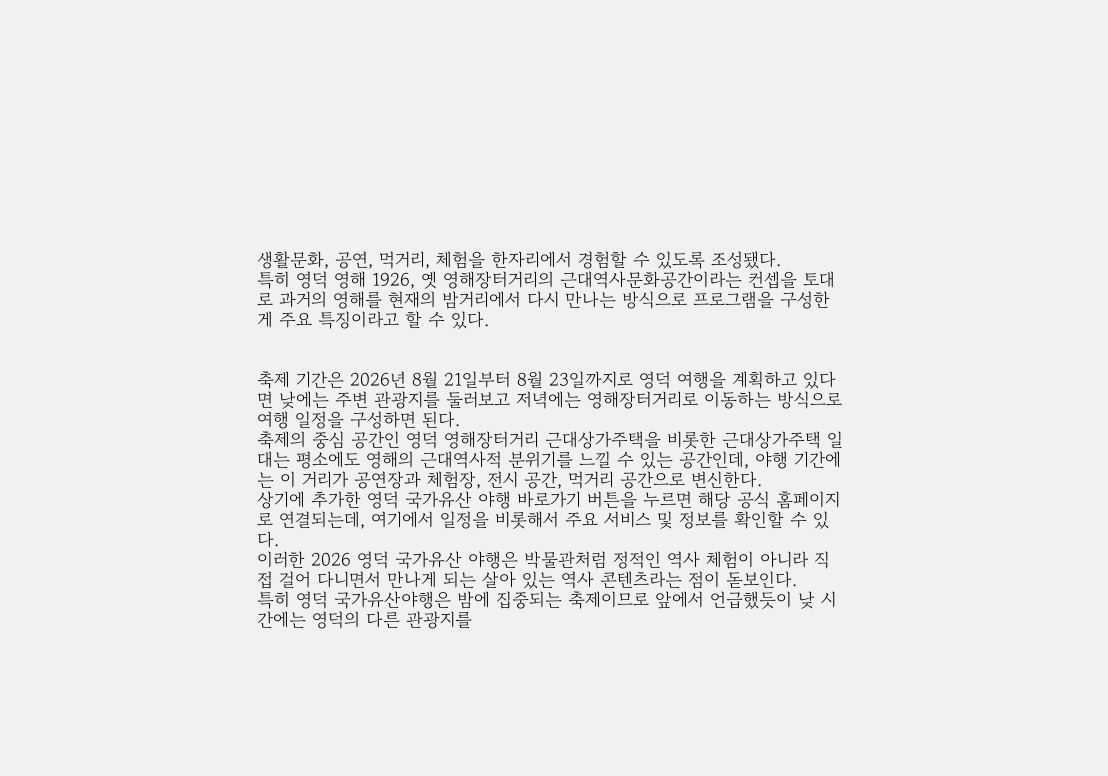생활문화, 공연, 먹거리, 체험을 한자리에서 경험할 수 있도록 조성됐다.
특히 영덕 영해 1926, 옛 영해장터거리의 근대역사문화공간이라는 컨셉을 토대로 과거의 영해를 현재의 밤거리에서 다시 만나는 방식으로 프로그램을 구성한 게 주요 특징이라고 할 수 있다.


축제 기간은 2026년 8월 21일부터 8월 23일까지로 영덕 여행을 계획하고 있다면 낮에는 주변 관광지를 둘러보고 저녁에는 영해장터거리로 이동하는 방식으로 여행 일정을 구성하면 된다.
축제의 중심 공간인 영덕 영해장터거리 근대상가주택을 비롯한 근대상가주택 일대는 평소에도 영해의 근대역사적 분위기를 느낄 수 있는 공간인데, 야행 기간에는 이 거리가 공연장과 체험장, 전시 공간, 먹거리 공간으로 변신한다.
상기에 추가한 영덕 국가유산 야행 바로가기 버튼을 누르면 해당 공식 홈페이지로 연결되는데, 여기에서 일정을 비롯해서 주요 서비스 및 정보를 확인할 수 있다.
이러한 2026 영덕 국가유산 야행은 박물관처럼 정적인 역사 체험이 아니라 직접 걸어 다니면서 만나게 되는 살아 있는 역사 콘텐츠라는 점이 돋보인다.
특히 영덕 국가유산야행은 밤에 집중되는 축제이므로 앞에서 언급했듯이 낮 시간에는 영덕의 다른 관광지를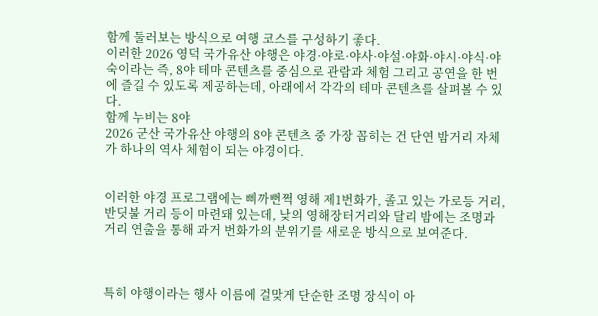함께 둘러보는 방식으로 여행 코스를 구성하기 좋다.
이러한 2026 영덕 국가유산 야행은 야경·야로·야사·야설·야화·야시·야식·야숙이라는 즉, 8야 테마 콘텐츠를 중심으로 관람과 체험 그리고 공연을 한 번에 즐길 수 있도록 제공하는데, 아래에서 각각의 테마 콘텐츠를 살펴볼 수 있다.
함께 누비는 8야
2026 군산 국가유산 야행의 8야 콘텐츠 중 가장 꼽히는 건 단연 밤거리 자체가 하나의 역사 체험이 되는 야경이다.


이러한 야경 프로그램에는 삐까뻔쩍 영해 제1번화가, 졸고 있는 가로등 거리, 반딧불 거리 등이 마련돼 있는데, 낮의 영해장터거리와 달리 밤에는 조명과 거리 연출을 통해 과거 번화가의 분위기를 새로운 방식으로 보여준다.



특히 야행이라는 행사 이름에 걸맞게 단순한 조명 장식이 아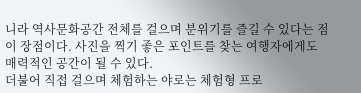니라 역사문화공간 전체를 걸으며 분위기를 즐길 수 있다는 점이 장점이다. 사진을 찍기 좋은 포인트를 찾는 여행자에게도 매력적인 공간이 될 수 있다.
더불어 직접 걸으며 체험하는 야로는 체험형 프로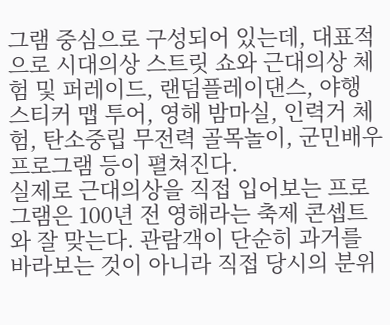그램 중심으로 구성되어 있는데, 대표적으로 시대의상 스트릿 쇼와 근대의상 체험 및 퍼레이드, 랜덤플레이댄스, 야행 스티커 맵 투어, 영해 밤마실, 인력거 체험, 탄소중립 무전력 골목놀이, 군민배우 프로그램 등이 펼쳐진다.
실제로 근대의상을 직접 입어보는 프로그램은 100년 전 영해라는 축제 콘셉트와 잘 맞는다. 관람객이 단순히 과거를 바라보는 것이 아니라 직접 당시의 분위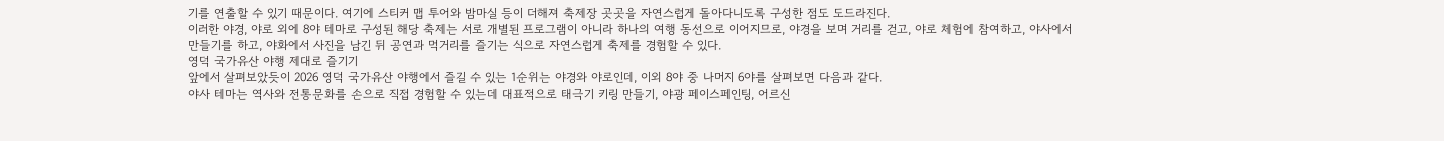기를 연출할 수 있기 때문이다. 여기에 스티커 맵 투어와 밤마실 등이 더해져 축제장 곳곳을 자연스럽게 돌아다니도록 구성한 점도 도드라진다.
이러한 야경, 야로 외에 8야 테마로 구성된 해당 축제는 서로 개별된 프로그램이 아니라 하나의 여행 동선으로 이어지므로, 야경을 보며 거리를 걷고, 야로 체험에 참여하고, 야사에서 만들기를 하고, 야화에서 사진을 남긴 뒤 공연과 먹거리를 즐기는 식으로 자연스럽게 축제를 경험할 수 있다.
영덕 국가유산 야행 제대로 즐기기
앞에서 살펴보았듯이 2026 영덕 국가유산 야행에서 즐길 수 있는 1순위는 야경와 야로인데, 이외 8야 중 나머지 6야를 살펴보면 다음과 같다.
야사 테마는 역사와 전통문화를 손으로 직접 경험할 수 있는데 대표적으로 태극기 키링 만들기, 야광 페이스페인팅, 어르신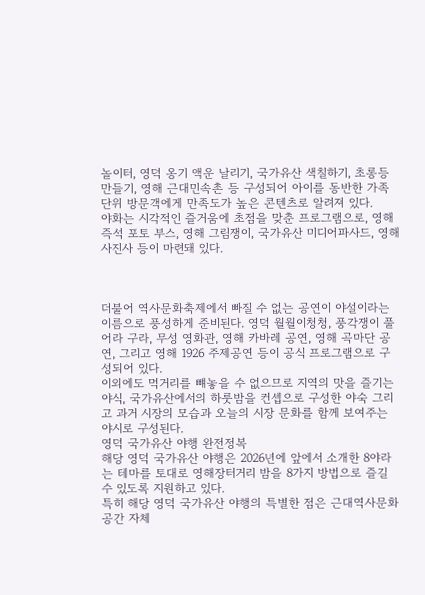놀이터, 영덕 옹기 액운 날리기, 국가유산 색칠하기, 초롱등 만들기, 영해 근대민속촌 등 구성되어 아이를 동반한 가족 단위 방문객에게 만족도가 높은 콘텐츠로 알려져 있다.
야화는 시각적인 즐거움에 초점을 맞춘 프로그램으로, 영해 즉석 포토 부스, 영해 그림쟁이, 국가유산 미디어파사드, 영해 사진사 등이 마련돼 있다.



더불어 역사문화축제에서 빠질 수 없는 공연이 야설이라는 이름으로 풍성하게 준비된다. 영덕 월월이청청, 풍각쟁이 풀어라 구라, 무성 영화관, 영해 카바레 공연, 영해 곡마단 공연, 그리고 영해 1926 주제공연 등이 공식 프로그램으로 구성되어 있다.
이외에도 먹거리를 뺴놓을 수 없으므로 지역의 맛을 즐기는 야식, 국가유산에서의 하룻밤을 컨셉으로 구성한 야숙 그리고 과거 시장의 모습과 오늘의 시장 문화를 함께 보여주는 야시로 구성된다.
영덕 국가유산 야행 완전정복
해당 영덕 국가유산 야행은 2026년에 앞에서 소개한 8야라는 테마를 토대로 영해장터거리 밤을 8가지 방법으로 즐길 수 있도록 지원하고 있다.
특히 해당 영덕 국가유산 야행의 특별한 점은 근대역사문화공간 자체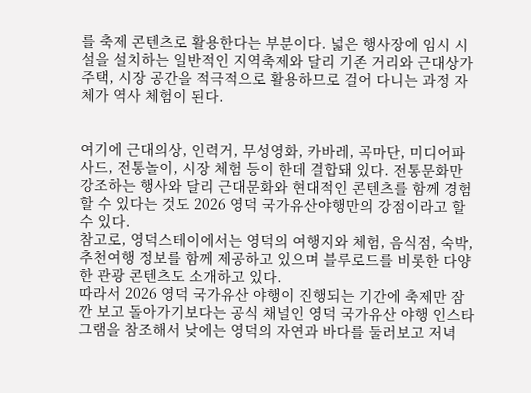를 축제 콘텐츠로 활용한다는 부분이다. 넓은 행사장에 임시 시설을 설치하는 일반적인 지역축제와 달리 기존 거리와 근대상가주택, 시장 공간을 적극적으로 활용하므로 걸어 다니는 과정 자체가 역사 체험이 된다.


여기에 근대의상, 인력거, 무성영화, 카바레, 곡마단, 미디어파사드, 전통놀이, 시장 체험 등이 한데 결합돼 있다. 전통문화만 강조하는 행사와 달리 근대문화와 현대적인 콘텐츠를 함께 경험할 수 있다는 것도 2026 영덕 국가유산야행만의 강점이라고 할 수 있다.
참고로, 영덕스테이에서는 영덕의 여행지와 체험, 음식점, 숙박, 추천여행 정보를 함께 제공하고 있으며 블루로드를 비롯한 다양한 관광 콘텐츠도 소개하고 있다.
따라서 2026 영덕 국가유산 야행이 진행되는 기간에 축제만 잠깐 보고 돌아가기보다는 공식 채널인 영덕 국가유산 야행 인스타그램을 참조해서 낮에는 영덕의 자연과 바다를 둘러보고 저녁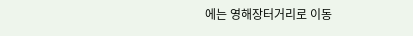에는 영해장터거리로 이동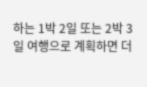하는 1박 2일 또는 2박 3일 여행으로 계획하면 더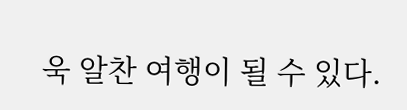욱 알찬 여행이 될 수 있다.